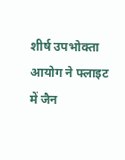शीर्ष उपभोक्ता आयोग ने फ्लाइट में जैन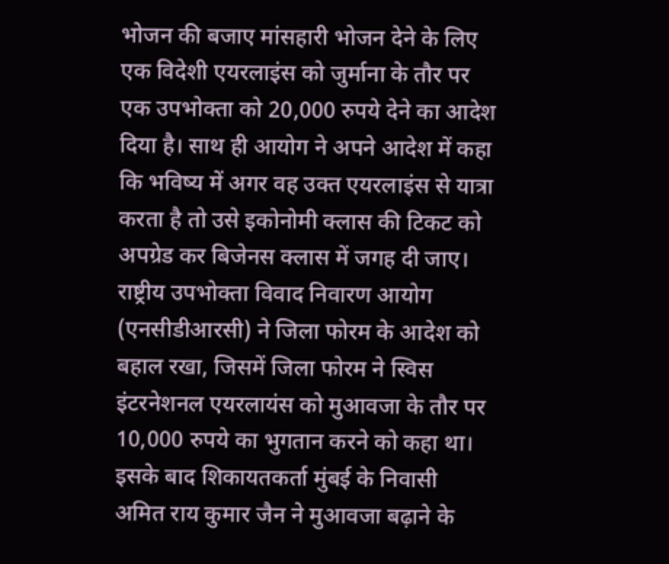भोजन की बजाए मांसहारी भोजन देने के लिए एक विदेशी एयरलाइंस को जुर्माना के तौर पर एक उपभोक्ता को 20,000 रुपये देने का आदेश दिया है। साथ ही आयोग ने अपने आदेश में कहा कि भविष्य में अगर वह उक्त एयरलाइंस से यात्रा करता है तो उसे इकोनोमी क्लास की टिकट को अपग्रेड कर बिजेनस क्लास में जगह दी जाए।
राष्ट्रीय उपभोक्ता विवाद निवारण आयोग (एनसीडीआरसी) ने जिला फोरम के आदेश को बहाल रखा, जिसमें जिला फोरम ने स्विस इंटरनेशनल एयरलायंस को मुआवजा के तौर पर 10,000 रुपये का भुगतान करने को कहा था। इसके बाद शिकायतकर्ता मुंबई के निवासी अमित राय कुमार जैन ने मुआवजा बढ़ाने के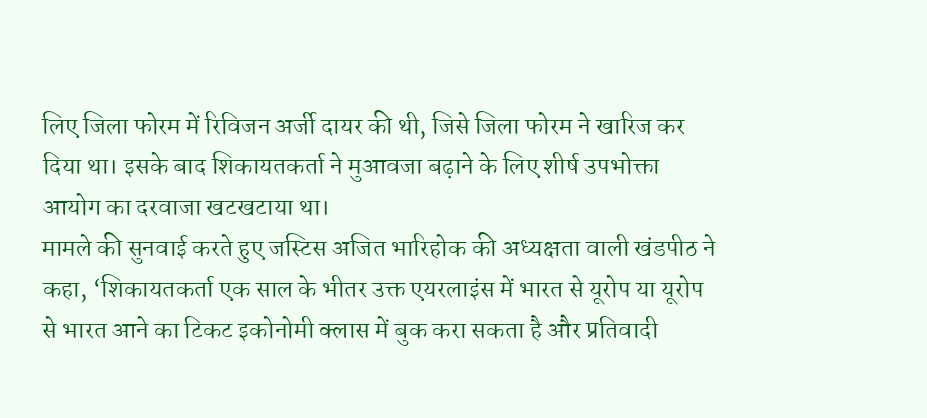लिए जिला फोरम में रिविजन अर्जी दायर की थी, जिसे जिला फोरम ने खारिज कर दिया था। इसके बाद शिकायतकर्ता ने मुआवजा बढ़ाने के लिए शीर्ष उपभोक्ता आयोग का दरवाजा खटखटाया था।
मामले की सुनवाई करते हुए जस्टिस अजित भारिहोक की अध्यक्षता वाली खंडपीठ ने कहा, ‘शिकायतकर्ता एक साल के भीतर उक्त एयरलाइंस में भारत से यूरोप या यूरोप से भारत आने का टिकट इकोनोमी क्लास में बुक करा सकता है और प्रतिवादी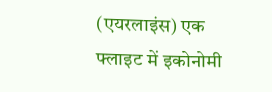(एयरलाइंस) एक फ्लाइट में इकोनोमी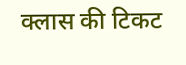क्लास की टिकट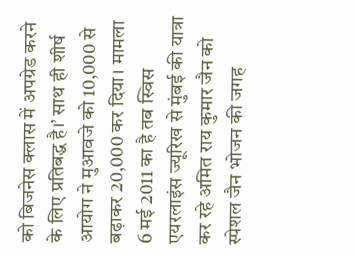को बिजनेस क्लास में अपग्रेड करने के लिए प्रतिबद्ध है।’ साथ ही शीर्ष आयोग ने मुआवजे को 10,000 से बढ़ाकर 20,000 कर दिया। मामला 6 मई 2011 का है तब स्विस एयरलाइंस ज्यूरिख से मुंबई की यात्रा कर रहे अमित राय कुमार जैन को स्पेशल जैन भोजन की जगह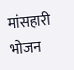मांसहारी भोजन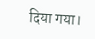दिया गया।